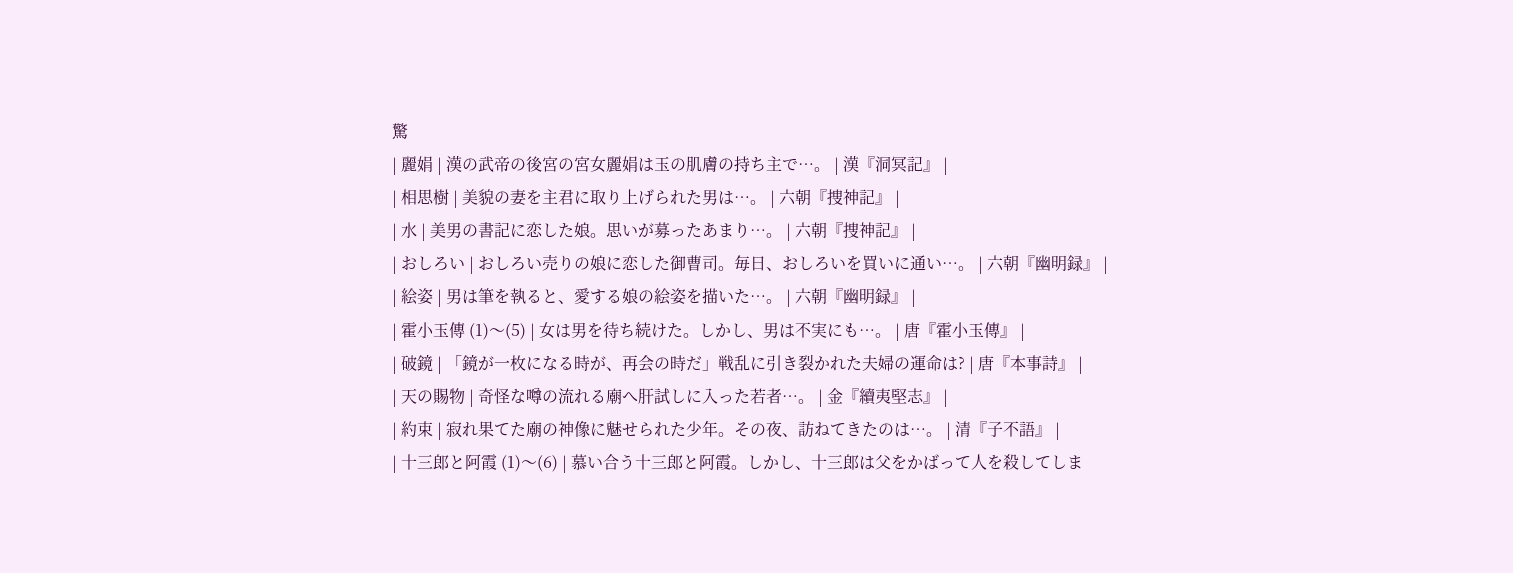驚
| 麗娟 | 漢の武帝の後宮の宮女麗娟は玉の肌膚の持ち主で…。 | 漢『洞冥記』 |
| 相思樹 | 美貌の妻を主君に取り上げられた男は…。 | 六朝『捜神記』 |
| 水 | 美男の書記に恋した娘。思いが募ったあまり…。 | 六朝『捜神記』 |
| おしろい | おしろい売りの娘に恋した御曹司。毎日、おしろいを買いに通い…。 | 六朝『幽明録』 |
| 絵姿 | 男は筆を執ると、愛する娘の絵姿を描いた…。 | 六朝『幽明録』 |
| 霍小玉傳 (1)〜(5) | 女は男を待ち続けた。しかし、男は不実にも…。 | 唐『霍小玉傳』 |
| 破鏡 | 「鏡が一枚になる時が、再会の時だ」戦乱に引き裂かれた夫婦の運命は? | 唐『本事詩』 |
| 天の賜物 | 奇怪な噂の流れる廟へ肝試しに入った若者…。 | 金『續夷堅志』 |
| 約束 | 寂れ果てた廟の神像に魅せられた少年。その夜、訪ねてきたのは…。 | 清『子不語』 |
| 十三郎と阿霞 (1)〜(6) | 慕い合う十三郎と阿霞。しかし、十三郎は父をかばって人を殺してしま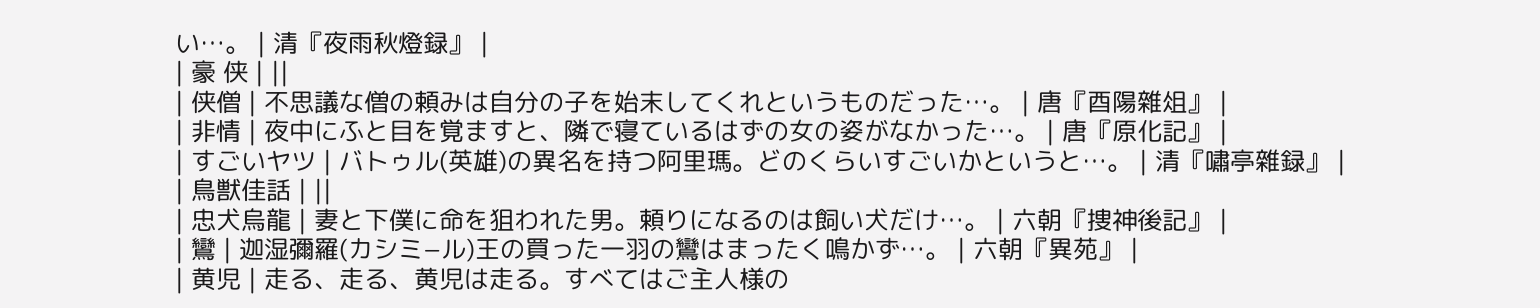い…。 | 清『夜雨秋燈録』 |
| 豪 侠 | ||
| 侠僧 | 不思議な僧の頼みは自分の子を始末してくれというものだった…。 | 唐『酉陽雜俎』 |
| 非情 | 夜中にふと目を覚ますと、隣で寝ているはずの女の姿がなかった…。 | 唐『原化記』 |
| すごいヤツ | バトゥル(英雄)の異名を持つ阿里瑪。どのくらいすごいかというと…。 | 清『嘯亭雜録』 |
| 鳥獣佳話 | ||
| 忠犬烏龍 | 妻と下僕に命を狙われた男。頼りになるのは飼い犬だけ…。 | 六朝『捜神後記』 |
| 鸞 | 迦湿彌羅(カシミ−ル)王の買った一羽の鸞はまったく鳴かず…。 | 六朝『異苑』 |
| 黄児 | 走る、走る、黄児は走る。すべてはご主人様の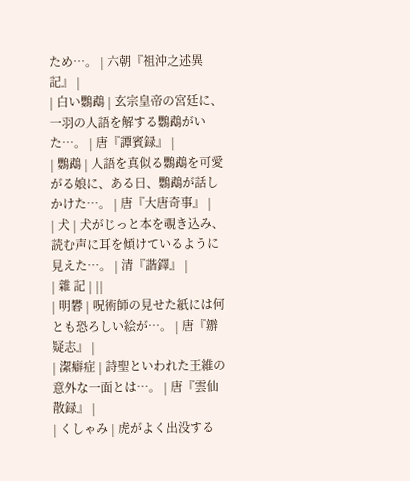ため…。 | 六朝『祖沖之述異記』 |
| 白い鸚鵡 | 玄宗皇帝の宮廷に、一羽の人語を解する鸚鵡がいた…。 | 唐『譚賓録』 |
| 鸚鵡 | 人語を真似る鸚鵡を可愛がる娘に、ある日、鸚鵡が話しかけた…。 | 唐『大唐奇事』 |
| 犬 | 犬がじっと本を覗き込み、読む声に耳を傾けているように見えた…。 | 清『諧鐸』 |
| 雜 記 | ||
| 明礬 | 呪術師の見せた紙には何とも恐ろしい絵が…。 | 唐『辧疑志』 |
| 潔癖症 | 詩聖といわれた王維の意外な一面とは…。 | 唐『雲仙散録』 |
| くしゃみ | 虎がよく出没する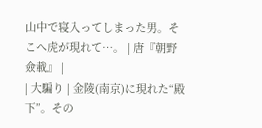山中で寝入ってしまった男。そこへ虎が現れて…。 | 唐『朝野僉載』 |
| 大騙り | 金陵(南京)に現れた“殿下”。その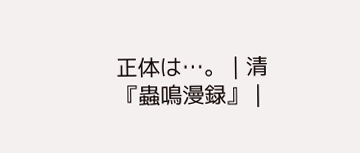正体は…。 | 清『蟲鳴漫録』 |